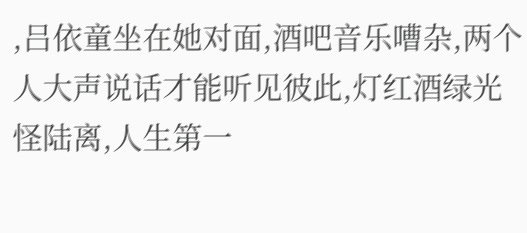,吕依童坐在她对面,酒吧音乐嘈杂,两个人大声说话才能听见彼此,灯红酒绿光怪陆离,人生第一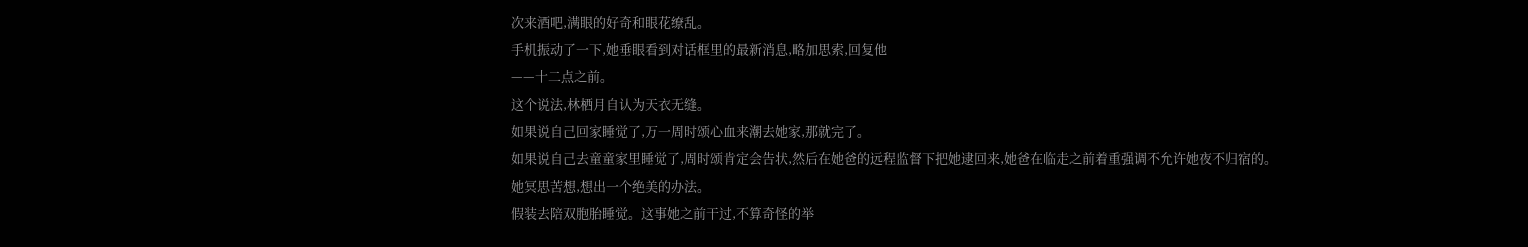次来酒吧,满眼的好奇和眼花缭乱。
手机振动了一下,她垂眼看到对话框里的最新消息,略加思索,回复他
——十二点之前。
这个说法,林栖月自认为天衣无缝。
如果说自己回家睡觉了,万一周时颂心血来潮去她家,那就完了。
如果说自己去童童家里睡觉了,周时颂肯定会告状,然后在她爸的远程监督下把她逮回来,她爸在临走之前着重强调不允许她夜不归宿的。
她冥思苦想,想出一个绝美的办法。
假装去陪双胞胎睡觉。这事她之前干过,不算奇怪的举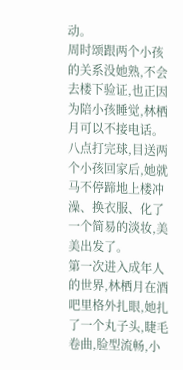动。
周时颂跟两个小孩的关系没她熟,不会去楼下验证,也正因为陪小孩睡觉,林栖月可以不接电话。
八点打完球,目送两个小孩回家后,她就马不停蹄地上楼冲澡、换衣服、化了一个简易的淡妆,美美出发了。
第一次进入成年人的世界,林栖月在酒吧里格外扎眼,她扎了一个丸子头,睫毛卷曲,脸型流畅,小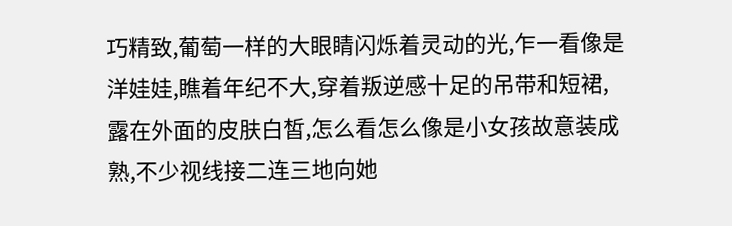巧精致,葡萄一样的大眼睛闪烁着灵动的光,乍一看像是洋娃娃,瞧着年纪不大,穿着叛逆感十足的吊带和短裙,露在外面的皮肤白皙,怎么看怎么像是小女孩故意装成熟,不少视线接二连三地向她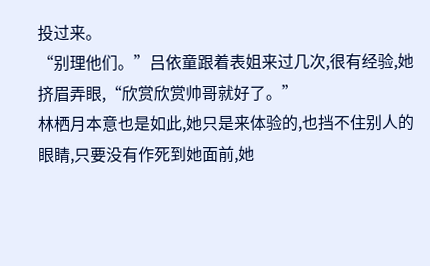投过来。
“别理他们。”吕依童跟着表姐来过几次,很有经验,她挤眉弄眼,“欣赏欣赏帅哥就好了。”
林栖月本意也是如此,她只是来体验的,也挡不住别人的眼睛,只要没有作死到她面前,她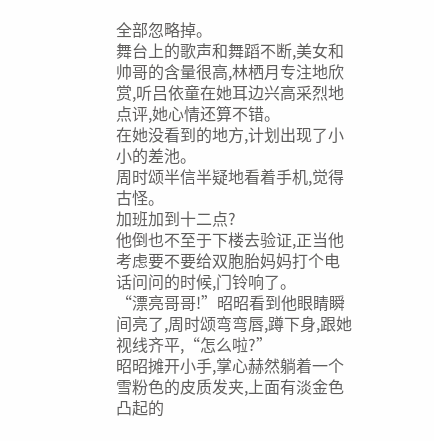全部忽略掉。
舞台上的歌声和舞蹈不断,美女和帅哥的含量很高,林栖月专注地欣赏,听吕依童在她耳边兴高采烈地点评,她心情还算不错。
在她没看到的地方,计划出现了小小的差池。
周时颂半信半疑地看着手机,觉得古怪。
加班加到十二点?
他倒也不至于下楼去验证,正当他考虑要不要给双胞胎妈妈打个电话问问的时候,门铃响了。
“漂亮哥哥!”昭昭看到他眼睛瞬间亮了,周时颂弯弯唇,蹲下身,跟她视线齐平,“怎么啦?”
昭昭摊开小手,掌心赫然躺着一个雪粉色的皮质发夹,上面有淡金色凸起的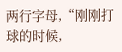两行字母,“刚刚打球的时候,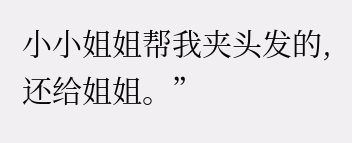小小姐姐帮我夹头发的,还给姐姐。”